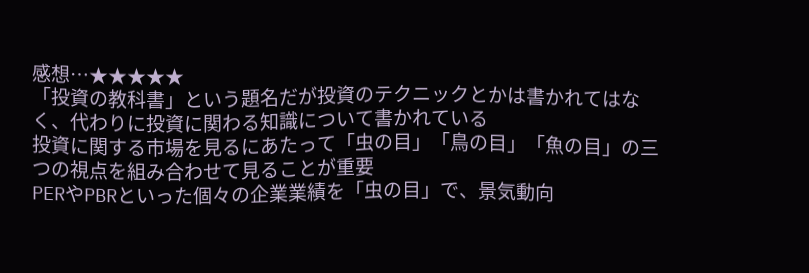感想…★★★★★
「投資の教科書」という題名だが投資のテクニックとかは書かれてはなく、代わりに投資に関わる知識について書かれている
投資に関する市場を見るにあたって「虫の目」「鳥の目」「魚の目」の三つの視点を組み合わせて見ることが重要
PERやPBRといった個々の企業業績を「虫の目」で、景気動向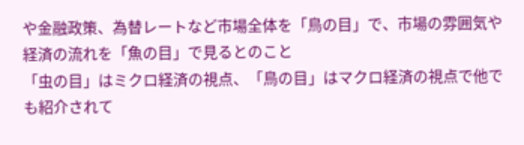や金融政策、為替レートなど市場全体を「鳥の目」で、市場の雰囲気や経済の流れを「魚の目」で見るとのこと
「虫の目」はミクロ経済の視点、「鳥の目」はマクロ経済の視点で他でも紹介されて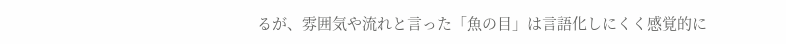るが、雰囲気や流れと言った「魚の目」は言語化しにくく感覚的に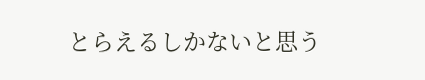とらえるしかないと思う